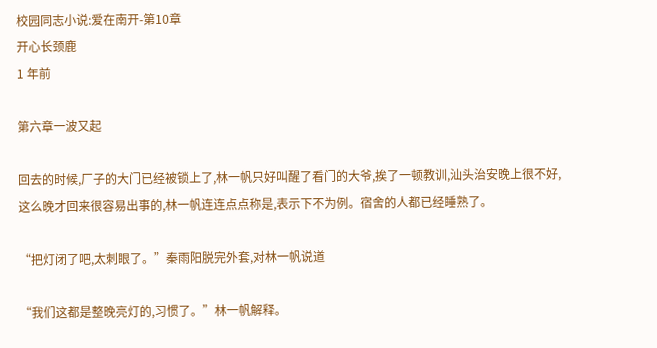校园同志小说:爱在南开-第10章
开心长颈鹿
1 年前

第六章一波又起

回去的时候,厂子的大门已经被锁上了,林一帆只好叫醒了看门的大爷,挨了一顿教训,汕头治安晚上很不好,这么晚才回来很容易出事的,林一帆连连点点称是,表示下不为例。宿舍的人都已经睡熟了。

“把灯闭了吧,太刺眼了。”秦雨阳脱完外套,对林一帆说道

“我们这都是整晚亮灯的,习惯了。”林一帆解释。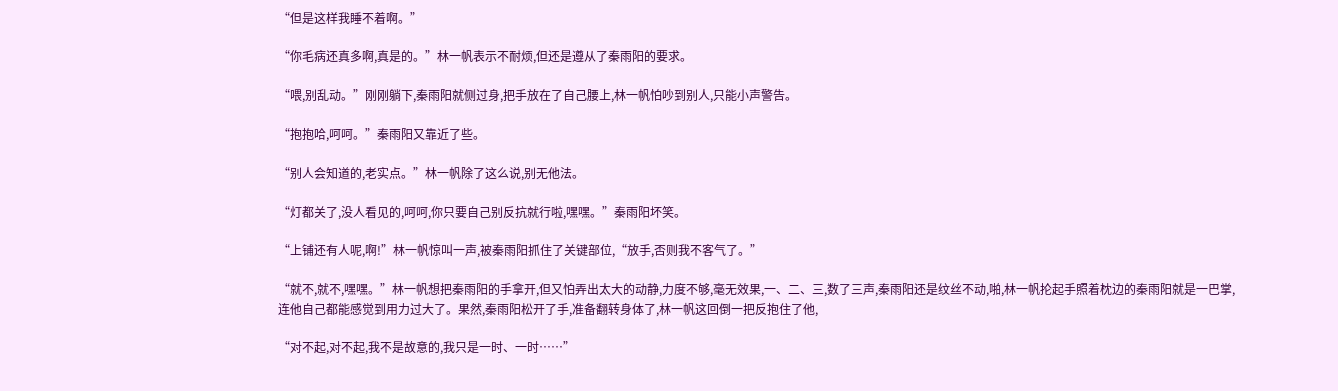“但是这样我睡不着啊。”

“你毛病还真多啊,真是的。”林一帆表示不耐烦,但还是遵从了秦雨阳的要求。

“喂,别乱动。”刚刚躺下,秦雨阳就侧过身,把手放在了自己腰上,林一帆怕吵到别人,只能小声警告。

“抱抱哈,呵呵。”秦雨阳又靠近了些。

“别人会知道的,老实点。”林一帆除了这么说,别无他法。

“灯都关了,没人看见的,呵呵,你只要自己别反抗就行啦,嘿嘿。”秦雨阳坏笑。

“上铺还有人呢,啊!”林一帆惊叫一声,被秦雨阳抓住了关键部位,“放手,否则我不客气了。”

“就不,就不,嘿嘿。”林一帆想把秦雨阳的手拿开,但又怕弄出太大的动静,力度不够,毫无效果,一、二、三,数了三声,秦雨阳还是纹丝不动,啪,林一帆抡起手照着枕边的秦雨阳就是一巴掌,连他自己都能感觉到用力过大了。果然,秦雨阳松开了手,准备翻转身体了,林一帆这回倒一把反抱住了他,

“对不起,对不起,我不是故意的,我只是一时、一时……”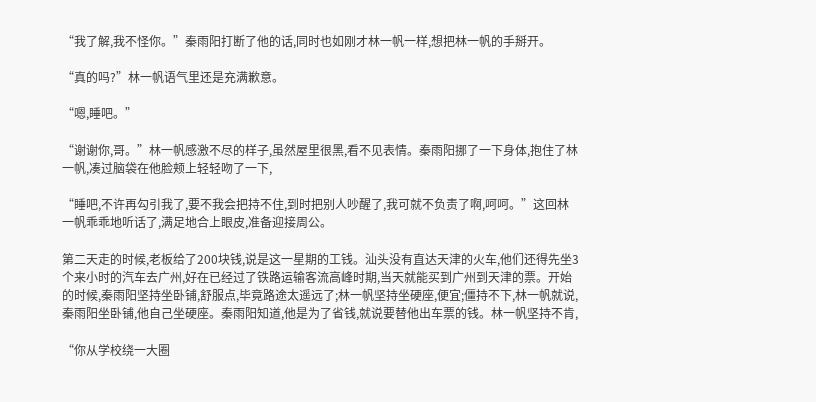“我了解,我不怪你。”秦雨阳打断了他的话,同时也如刚才林一帆一样,想把林一帆的手掰开。

“真的吗?”林一帆语气里还是充满歉意。

“嗯,睡吧。”

“谢谢你,哥。”林一帆感激不尽的样子,虽然屋里很黑,看不见表情。秦雨阳挪了一下身体,抱住了林一帆,凑过脑袋在他脸颊上轻轻吻了一下,

“睡吧,不许再勾引我了,要不我会把持不住,到时把别人吵醒了,我可就不负责了啊,呵呵。”这回林一帆乖乖地听话了,满足地合上眼皮,准备迎接周公。

第二天走的时候,老板给了200块钱,说是这一星期的工钱。汕头没有直达天津的火车,他们还得先坐3个来小时的汽车去广州,好在已经过了铁路运输客流高峰时期,当天就能买到广州到天津的票。开始的时候,秦雨阳坚持坐卧铺,舒服点,毕竟路途太遥远了;林一帆坚持坐硬座,便宜;僵持不下,林一帆就说,秦雨阳坐卧铺,他自己坐硬座。秦雨阳知道,他是为了省钱,就说要替他出车票的钱。林一帆坚持不肯,

“你从学校绕一大圈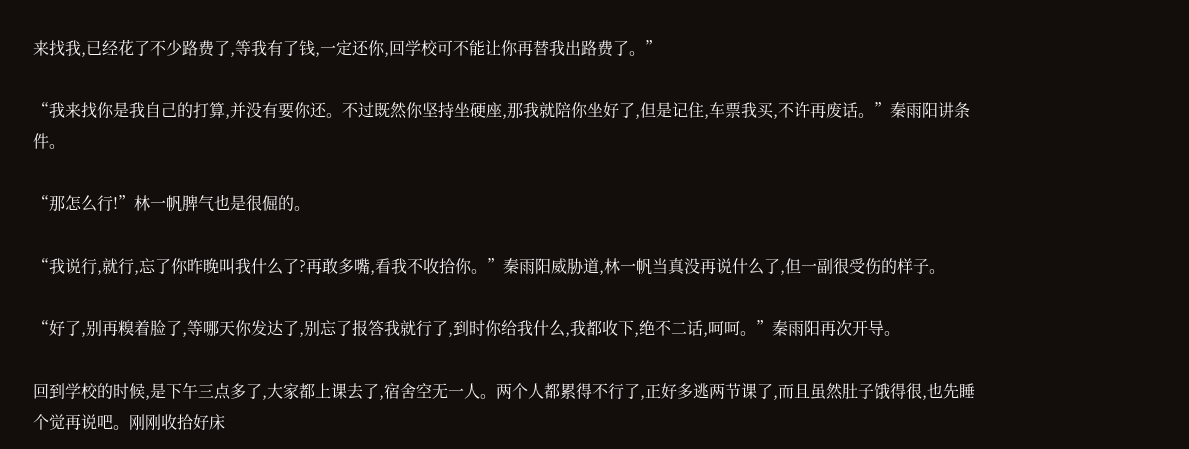来找我,已经花了不少路费了,等我有了钱,一定还你,回学校可不能让你再替我出路费了。”

“我来找你是我自己的打算,并没有要你还。不过既然你坚持坐硬座,那我就陪你坐好了,但是记住,车票我买,不许再废话。”秦雨阳讲条件。

“那怎么行!”林一帆脾气也是很倔的。

“我说行,就行,忘了你昨晚叫我什么了?再敢多嘴,看我不收拾你。”秦雨阳威胁道,林一帆当真没再说什么了,但一副很受伤的样子。

“好了,别再糗着脸了,等哪天你发达了,别忘了报答我就行了,到时你给我什么,我都收下,绝不二话,呵呵。”秦雨阳再次开导。

回到学校的时候,是下午三点多了,大家都上课去了,宿舍空无一人。两个人都累得不行了,正好多逃两节课了,而且虽然肚子饿得很,也先睡个觉再说吧。刚刚收拾好床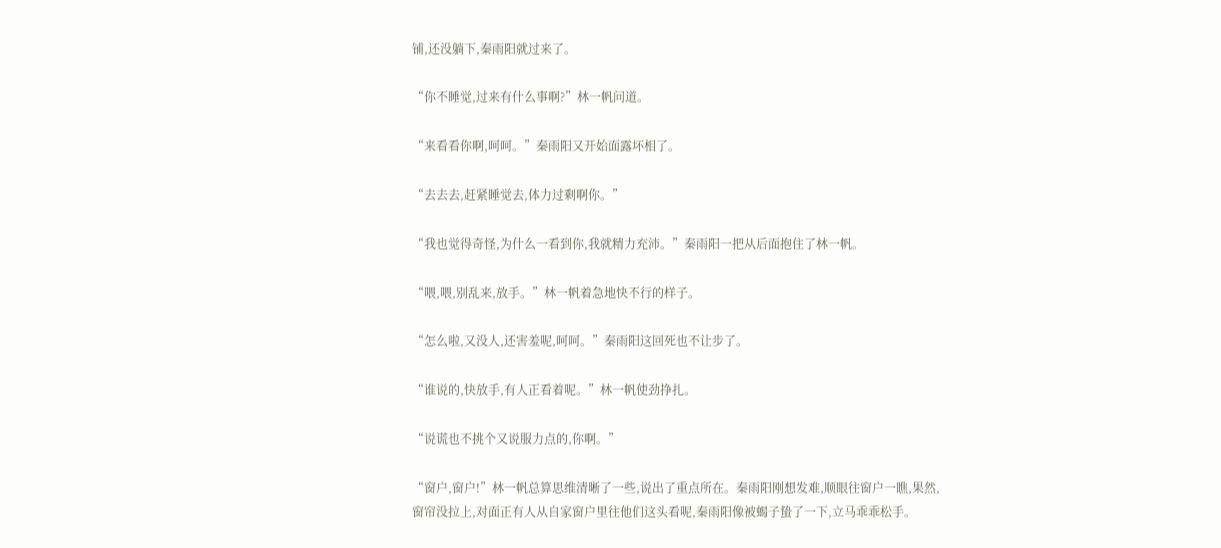铺,还没躺下,秦雨阳就过来了。

“你不睡觉,过来有什么事啊?”林一帆问道。

“来看看你啊,呵呵。”秦雨阳又开始面露坏相了。

“去去去,赶紧睡觉去,体力过剩啊你。”

“我也觉得奇怪,为什么一看到你,我就精力充沛。”秦雨阳一把从后面抱住了林一帆。

“喂,喂,别乱来,放手。”林一帆着急地快不行的样子。

“怎么啦,又没人,还害羞呢,呵呵。”秦雨阳这回死也不让步了。

“谁说的,快放手,有人正看着呢。”林一帆使劲挣扎。

“说谎也不挑个又说服力点的,你啊。”

“窗户,窗户!”林一帆总算思维清晰了一些,说出了重点所在。秦雨阳刚想发难,顺眼往窗户一瞧,果然,窗帘没拉上,对面正有人从自家窗户里往他们这头看呢,秦雨阳像被蝎子蛰了一下,立马乖乖松手。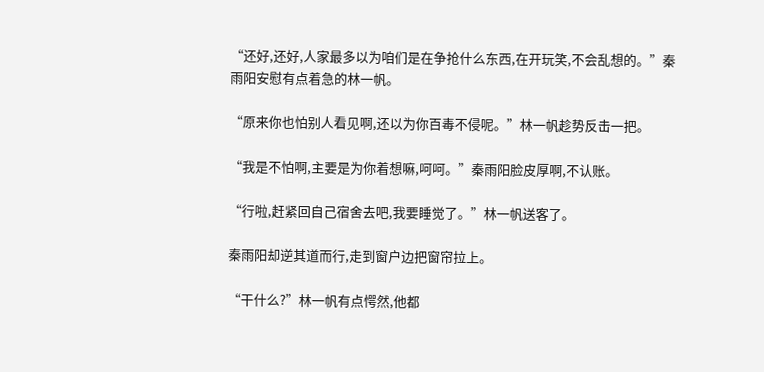“还好,还好,人家最多以为咱们是在争抢什么东西,在开玩笑,不会乱想的。”秦雨阳安慰有点着急的林一帆。

“原来你也怕别人看见啊,还以为你百毒不侵呢。”林一帆趁势反击一把。

“我是不怕啊,主要是为你着想嘛,呵呵。”秦雨阳脸皮厚啊,不认账。

“行啦,赶紧回自己宿舍去吧,我要睡觉了。”林一帆送客了。

秦雨阳却逆其道而行,走到窗户边把窗帘拉上。

“干什么?”林一帆有点愕然,他都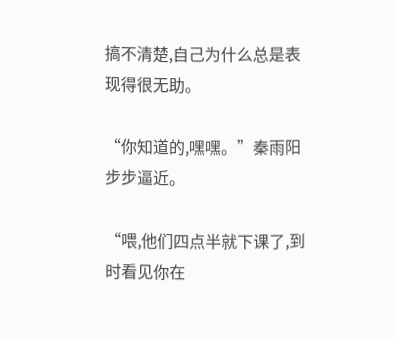搞不清楚,自己为什么总是表现得很无助。

“你知道的,嘿嘿。”秦雨阳步步逼近。

“喂,他们四点半就下课了,到时看见你在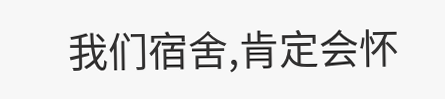我们宿舍,肯定会怀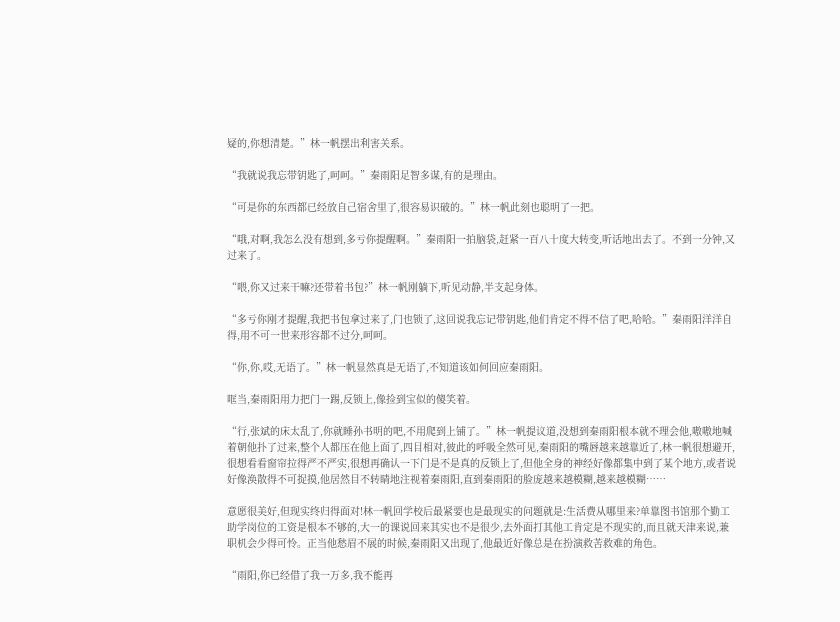疑的,你想清楚。”林一帆摆出利害关系。

“我就说我忘带钥匙了,呵呵。”秦雨阳足智多谋,有的是理由。

“可是你的东西都已经放自己宿舍里了,很容易识破的。”林一帆此刻也聪明了一把。

“哦,对啊,我怎么没有想到,多亏你提醒啊。”秦雨阳一拍脑袋,赶紧一百八十度大转变,听话地出去了。不到一分钟,又过来了。

“喂,你又过来干嘛?还带着书包?”林一帆刚躺下,听见动静,半支起身体。

“多亏你刚才提醒,我把书包拿过来了,门也锁了,这回说我忘记带钥匙,他们肯定不得不信了吧,哈哈。”秦雨阳洋洋自得,用不可一世来形容都不过分,呵呵。

“你,你,哎,无语了。”林一帆显然真是无语了,不知道该如何回应秦雨阳。

哐当,秦雨阳用力把门一踢,反锁上,像捡到宝似的傻笑着。

“行,张斌的床太乱了,你就睡孙书明的吧,不用爬到上铺了。”林一帆提议道,没想到秦雨阳根本就不理会他,嗷嗷地喊着朝他扑了过来,整个人都压在他上面了,四目相对,彼此的呼吸全然可见,秦雨阳的嘴唇越来越靠近了,林一帆很想避开,很想看看窗帘拉得严不严实,很想再确认一下门是不是真的反锁上了,但他全身的神经好像都集中到了某个地方,或者说好像涣散得不可捉摸,他居然目不转睛地注视着秦雨阳,直到秦雨阳的脸庞越来越模糊,越来越模糊……

意愿很美好,但现实终归得面对!林一帆回学校后最紧要也是最现实的问题就是:生活费从哪里来?单靠图书馆那个勤工助学岗位的工资是根本不够的,大一的课说回来其实也不是很少,去外面打其他工肯定是不现实的,而且就天津来说,兼职机会少得可怜。正当他愁眉不展的时候,秦雨阳又出现了,他最近好像总是在扮演救苦救难的角色。

“雨阳,你已经借了我一万多,我不能再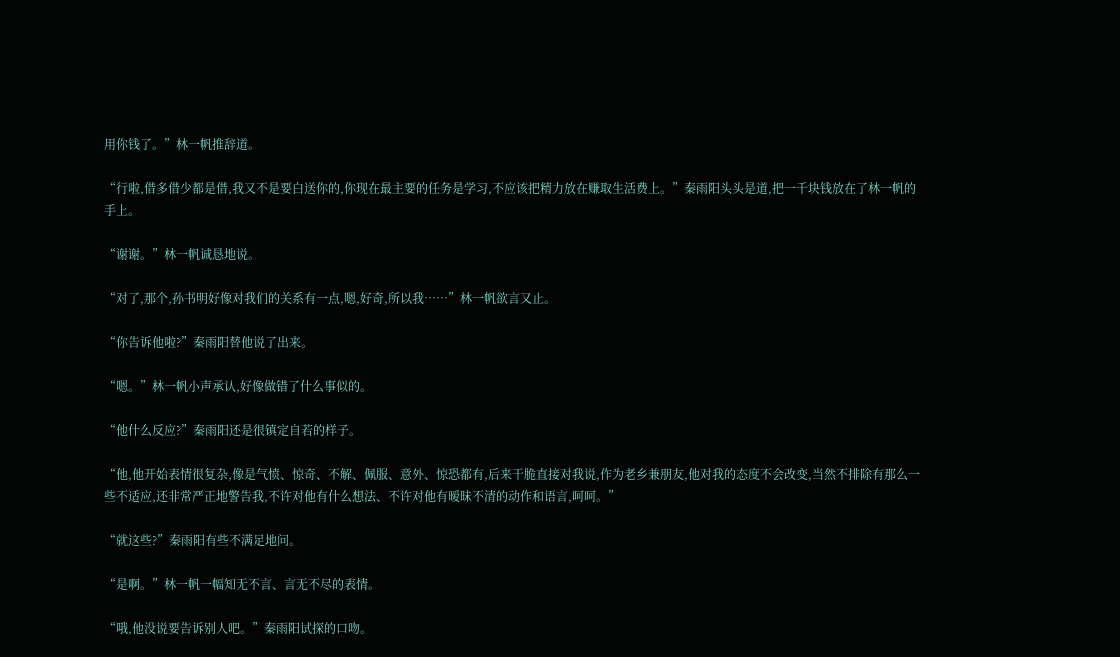用你钱了。”林一帆推辞道。

“行啦,借多借少都是借,我又不是要白送你的,你现在最主要的任务是学习,不应该把精力放在赚取生活费上。”秦雨阳头头是道,把一千块钱放在了林一帆的手上。

“谢谢。”林一帆诚恳地说。

“对了,那个,孙书明好像对我们的关系有一点,嗯,好奇,所以我……”林一帆欲言又止。

“你告诉他啦?”秦雨阳替他说了出来。

“嗯。”林一帆小声承认,好像做错了什么事似的。

“他什么反应?”秦雨阳还是很镇定自若的样子。

“他,他开始表情很复杂,像是气愤、惊奇、不解、佩服、意外、惊恐都有,后来干脆直接对我说,作为老乡兼朋友,他对我的态度不会改变,当然不排除有那么一些不适应,还非常严正地警告我,不许对他有什么想法、不许对他有暧昧不清的动作和语言,呵呵。”

“就这些?”秦雨阳有些不满足地问。

“是啊。”林一帆一幅知无不言、言无不尽的表情。

“哦,他没说要告诉别人吧。”秦雨阳试探的口吻。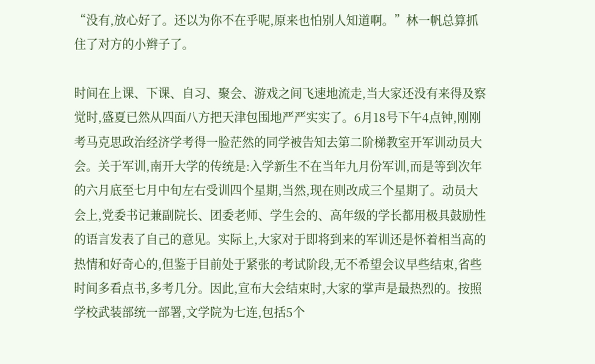“没有,放心好了。还以为你不在乎呢,原来也怕别人知道啊。”林一帆总算抓住了对方的小辫子了。

时间在上课、下课、自习、聚会、游戏之间飞速地流走,当大家还没有来得及察觉时,盛夏已然从四面八方把天津包围地严严实实了。6月18号下午4点钟,刚刚考马克思政治经济学考得一脸茫然的同学被告知去第二阶梯教室开军训动员大会。关于军训,南开大学的传统是:入学新生不在当年九月份军训,而是等到次年的六月底至七月中旬左右受训四个星期,当然,现在则改成三个星期了。动员大会上,党委书记兼副院长、团委老师、学生会的、高年级的学长都用极具鼓励性的语言发表了自己的意见。实际上,大家对于即将到来的军训还是怀着相当高的热情和好奇心的,但鉴于目前处于紧张的考试阶段,无不希望会议早些结束,省些时间多看点书,多考几分。因此,宣布大会结束时,大家的掌声是最热烈的。按照学校武装部统一部署,文学院为七连,包括5个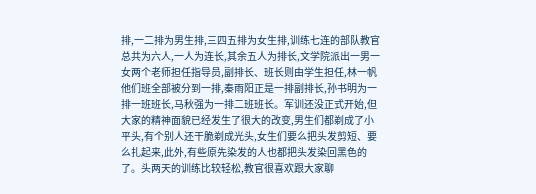排,一二排为男生排,三四五排为女生排,训练七连的部队教官总共为六人,一人为连长,其余五人为排长,文学院派出一男一女两个老师担任指导员,副排长、班长则由学生担任,林一帆他们班全部被分到一排,秦雨阳正是一排副排长,孙书明为一排一班班长,马秋强为一排二班班长。军训还没正式开始,但大家的精神面貌已经发生了很大的改变,男生们都剃成了小平头,有个别人还干脆剃成光头,女生们要么把头发剪短、要么扎起来,此外,有些原先染发的人也都把头发染回黑色的了。头两天的训练比较轻松,教官很喜欢跟大家聊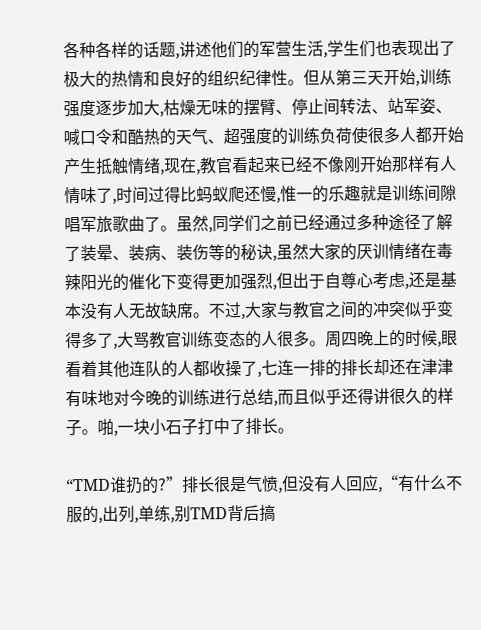各种各样的话题,讲述他们的军营生活,学生们也表现出了极大的热情和良好的组织纪律性。但从第三天开始,训练强度逐步加大,枯燥无味的摆臂、停止间转法、站军姿、喊口令和酷热的天气、超强度的训练负荷使很多人都开始产生抵触情绪,现在,教官看起来已经不像刚开始那样有人情味了,时间过得比蚂蚁爬还慢,惟一的乐趣就是训练间隙唱军旅歌曲了。虽然,同学们之前已经通过多种途径了解了装晕、装病、装伤等的秘诀,虽然大家的厌训情绪在毒辣阳光的催化下变得更加强烈,但出于自尊心考虑,还是基本没有人无故缺席。不过,大家与教官之间的冲突似乎变得多了,大骂教官训练变态的人很多。周四晚上的时候,眼看着其他连队的人都收操了,七连一排的排长却还在津津有味地对今晚的训练进行总结,而且似乎还得讲很久的样子。啪,一块小石子打中了排长。

“TMD谁扔的?”排长很是气愤,但没有人回应,“有什么不服的,出列,单练,别TMD背后搞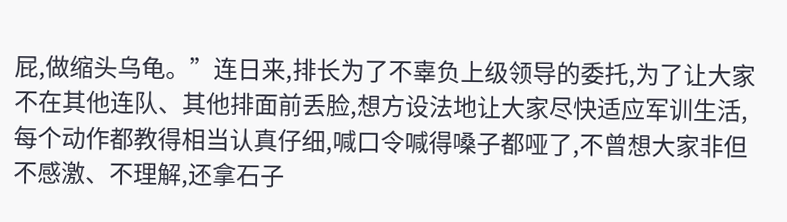屁,做缩头乌龟。”连日来,排长为了不辜负上级领导的委托,为了让大家不在其他连队、其他排面前丢脸,想方设法地让大家尽快适应军训生活,每个动作都教得相当认真仔细,喊口令喊得嗓子都哑了,不曾想大家非但不感激、不理解,还拿石子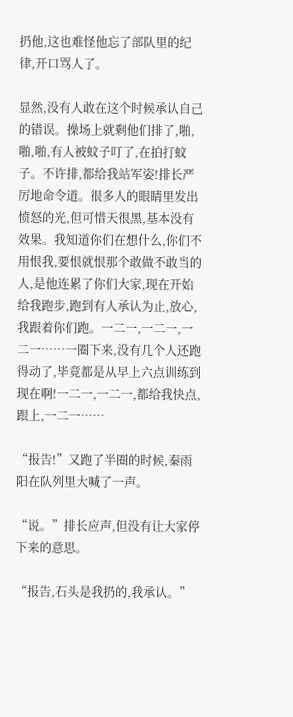扔他,这也难怪他忘了部队里的纪律,开口骂人了。

显然,没有人敢在这个时候承认自己的错误。操场上就剩他们排了,啪,啪,啪,有人被蚊子叮了,在拍打蚊子。不许排,都给我站军姿!排长严厉地命令道。很多人的眼睛里发出愤怒的光,但可惜天很黑,基本没有效果。我知道你们在想什么,你们不用恨我,要恨就恨那个敢做不敢当的人,是他连累了你们大家,现在开始给我跑步,跑到有人承认为止,放心,我跟着你们跑。一二一,一二一,一二一……一圈下来,没有几个人还跑得动了,毕竟都是从早上六点训练到现在啊!一二一,一二一,都给我快点,跟上,一二一……

“报告!”又跑了半圈的时候,秦雨阳在队列里大喊了一声。

“说。”排长应声,但没有让大家停下来的意思。

“报告,石头是我扔的,我承认。”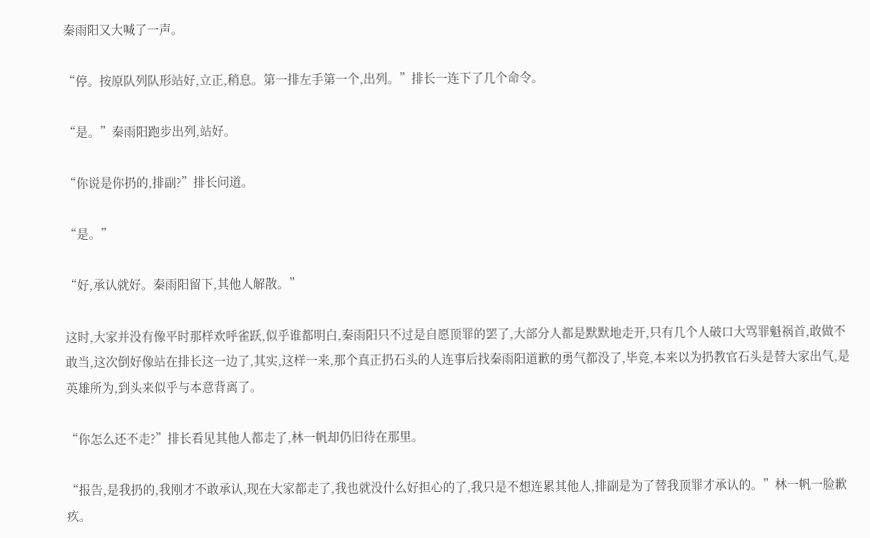秦雨阳又大喊了一声。

“停。按原队列队形站好,立正,稍息。第一排左手第一个,出列。”排长一连下了几个命令。

“是。”秦雨阳跑步出列,站好。

“你说是你扔的,排副?”排长问道。

“是。”

“好,承认就好。秦雨阳留下,其他人解散。”

这时,大家并没有像平时那样欢呼雀跃,似乎谁都明白,秦雨阳只不过是自愿顶罪的罢了,大部分人都是默默地走开,只有几个人破口大骂罪魁祸首,敢做不敢当,这次倒好像站在排长这一边了,其实,这样一来,那个真正扔石头的人连事后找秦雨阳道歉的勇气都没了,毕竟,本来以为扔教官石头是替大家出气,是英雄所为,到头来似乎与本意背离了。

“你怎么还不走?”排长看见其他人都走了,林一帆却仍旧待在那里。

“报告,是我扔的,我刚才不敢承认,现在大家都走了,我也就没什么好担心的了,我只是不想连累其他人,排副是为了替我顶罪才承认的。”林一帆一脸歉疚。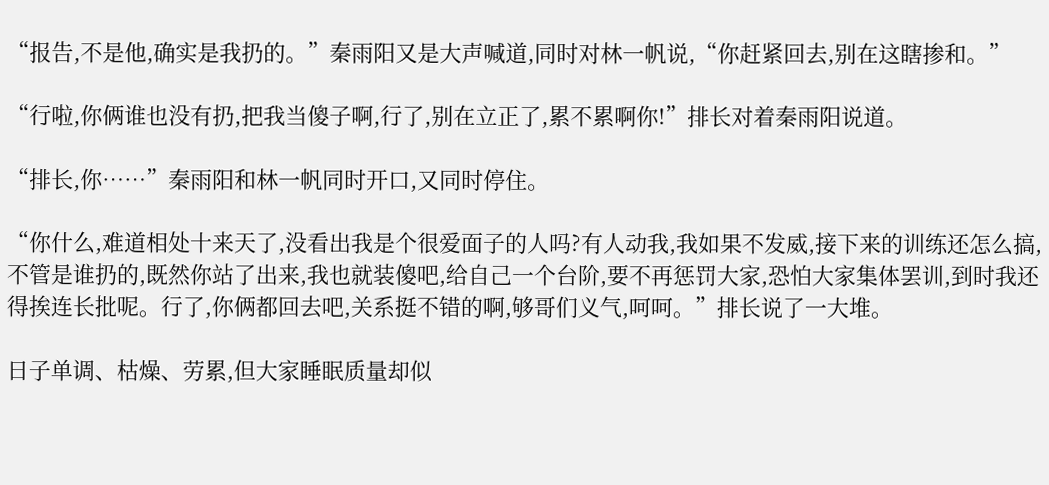“报告,不是他,确实是我扔的。”秦雨阳又是大声喊道,同时对林一帆说,“你赶紧回去,别在这瞎掺和。”

“行啦,你俩谁也没有扔,把我当傻子啊,行了,别在立正了,累不累啊你!”排长对着秦雨阳说道。

“排长,你……”秦雨阳和林一帆同时开口,又同时停住。

“你什么,难道相处十来天了,没看出我是个很爱面子的人吗?有人动我,我如果不发威,接下来的训练还怎么搞,不管是谁扔的,既然你站了出来,我也就装傻吧,给自己一个台阶,要不再惩罚大家,恐怕大家集体罢训,到时我还得挨连长批呢。行了,你俩都回去吧,关系挺不错的啊,够哥们义气,呵呵。”排长说了一大堆。

日子单调、枯燥、劳累,但大家睡眠质量却似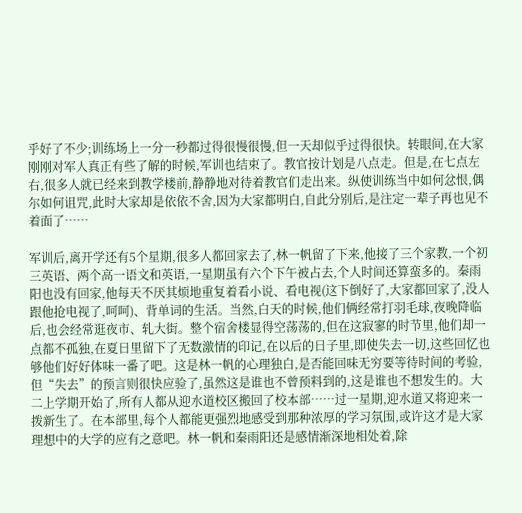乎好了不少;训练场上一分一秒都过得很慢很慢,但一天却似乎过得很快。转眼间,在大家刚刚对军人真正有些了解的时候,军训也结束了。教官按计划是八点走。但是,在七点左右,很多人就已经来到教学楼前,静静地对待着教官们走出来。纵使训练当中如何忿恨,偶尔如何诅咒,此时大家却是依依不舍,因为大家都明白,自此分别后,是注定一辈子再也见不着面了……

军训后,离开学还有5个星期,很多人都回家去了,林一帆留了下来,他接了三个家教,一个初三英语、两个高一语文和英语,一星期虽有六个下午被占去,个人时间还算蛮多的。秦雨阳也没有回家,他每天不厌其烦地重复着看小说、看电视(这下倒好了,大家都回家了,没人跟他抢电视了,呵呵)、背单词的生活。当然,白天的时候,他们俩经常打羽毛球,夜晚降临后,也会经常逛夜市、轧大街。整个宿舍楼显得空荡荡的,但在这寂寥的时节里,他们却一点都不孤独,在夏日里留下了无数激情的印记,在以后的日子里,即使失去一切,这些回忆也够他们好好体味一番了吧。这是林一帆的心理独白,是否能回味无穷要等待时间的考验,但“失去”的预言则很快应验了,虽然这是谁也不曾预料到的,这是谁也不想发生的。大二上学期开始了,所有人都从迎水道校区搬回了校本部……过一星期,迎水道又将迎来一拨新生了。在本部里,每个人都能更强烈地感受到那种浓厚的学习氛围,或许这才是大家理想中的大学的应有之意吧。林一帆和秦雨阳还是感情渐深地相处着,除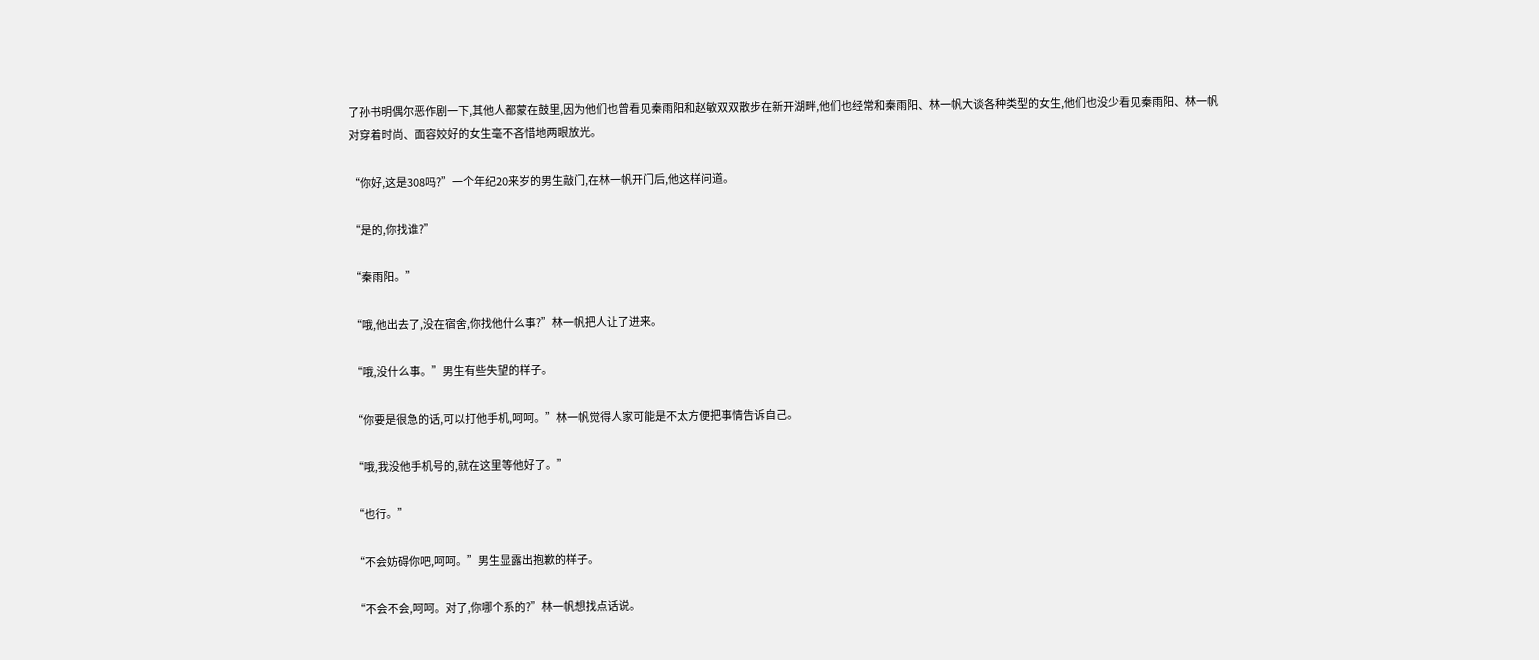了孙书明偶尔恶作剧一下,其他人都蒙在鼓里,因为他们也曾看见秦雨阳和赵敏双双散步在新开湖畔,他们也经常和秦雨阳、林一帆大谈各种类型的女生,他们也没少看见秦雨阳、林一帆对穿着时尚、面容姣好的女生毫不吝惜地两眼放光。

“你好,这是308吗?”一个年纪20来岁的男生敲门,在林一帆开门后,他这样问道。

“是的,你找谁?”

“秦雨阳。”

“哦,他出去了,没在宿舍,你找他什么事?”林一帆把人让了进来。

“哦,没什么事。”男生有些失望的样子。

“你要是很急的话,可以打他手机,呵呵。”林一帆觉得人家可能是不太方便把事情告诉自己。

“哦,我没他手机号的,就在这里等他好了。”

“也行。”

“不会妨碍你吧,呵呵。”男生显露出抱歉的样子。

“不会不会,呵呵。对了,你哪个系的?”林一帆想找点话说。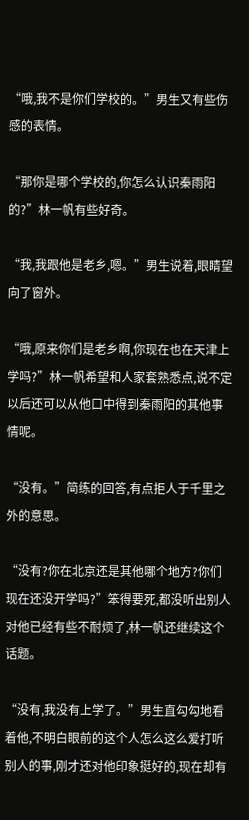“哦,我不是你们学校的。”男生又有些伤感的表情。

“那你是哪个学校的,你怎么认识秦雨阳的?”林一帆有些好奇。

“我,我跟他是老乡,嗯。”男生说着,眼睛望向了窗外。

“哦,原来你们是老乡啊,你现在也在天津上学吗?”林一帆希望和人家套熟悉点,说不定以后还可以从他口中得到秦雨阳的其他事情呢。

“没有。”简练的回答,有点拒人于千里之外的意思。

“没有?你在北京还是其他哪个地方?你们现在还没开学吗?”笨得要死,都没听出别人对他已经有些不耐烦了,林一帆还继续这个话题。

“没有,我没有上学了。”男生直勾勾地看着他,不明白眼前的这个人怎么这么爱打听别人的事,刚才还对他印象挺好的,现在却有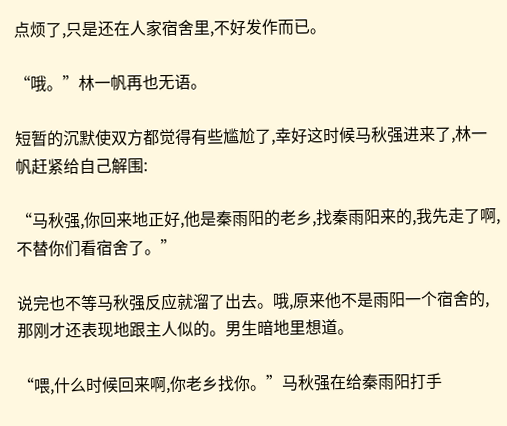点烦了,只是还在人家宿舍里,不好发作而已。

“哦。”林一帆再也无语。

短暂的沉默使双方都觉得有些尴尬了,幸好这时候马秋强进来了,林一帆赶紧给自己解围:

“马秋强,你回来地正好,他是秦雨阳的老乡,找秦雨阳来的,我先走了啊,不替你们看宿舍了。”

说完也不等马秋强反应就溜了出去。哦,原来他不是雨阳一个宿舍的,那刚才还表现地跟主人似的。男生暗地里想道。

“喂,什么时候回来啊,你老乡找你。”马秋强在给秦雨阳打手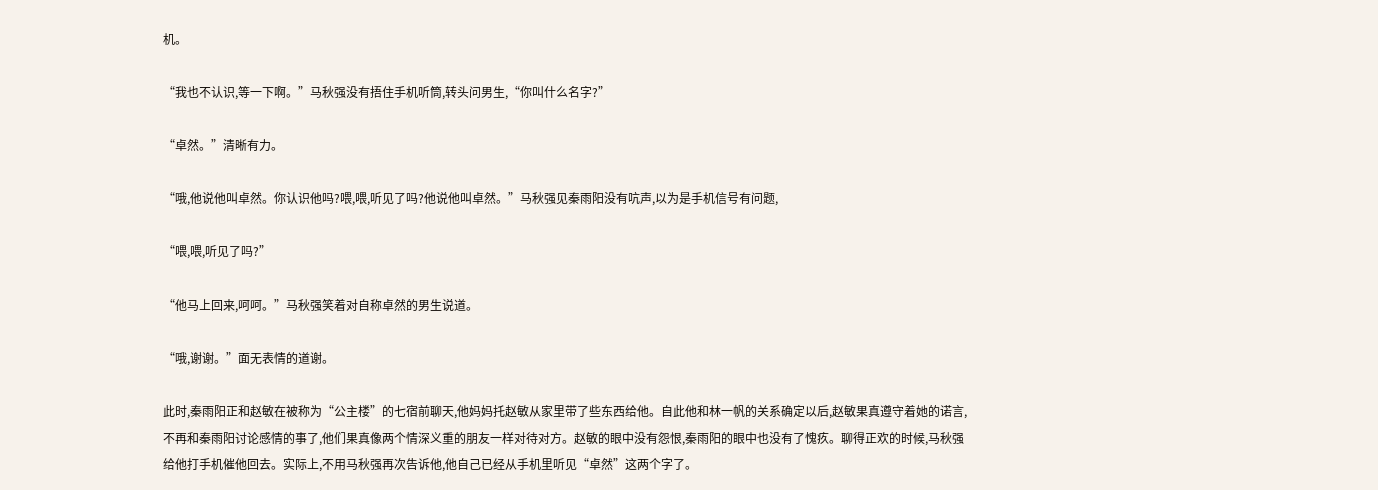机。

“我也不认识,等一下啊。”马秋强没有捂住手机听筒,转头问男生,“你叫什么名字?”

“卓然。”清晰有力。

“哦,他说他叫卓然。你认识他吗?喂,喂,听见了吗?他说他叫卓然。”马秋强见秦雨阳没有吭声,以为是手机信号有问题,

“喂,喂,听见了吗?”

“他马上回来,呵呵。”马秋强笑着对自称卓然的男生说道。

“哦,谢谢。”面无表情的道谢。

此时,秦雨阳正和赵敏在被称为“公主楼”的七宿前聊天,他妈妈托赵敏从家里带了些东西给他。自此他和林一帆的关系确定以后,赵敏果真遵守着她的诺言,不再和秦雨阳讨论感情的事了,他们果真像两个情深义重的朋友一样对待对方。赵敏的眼中没有怨恨,秦雨阳的眼中也没有了愧疚。聊得正欢的时候,马秋强给他打手机催他回去。实际上,不用马秋强再次告诉他,他自己已经从手机里听见“卓然”这两个字了。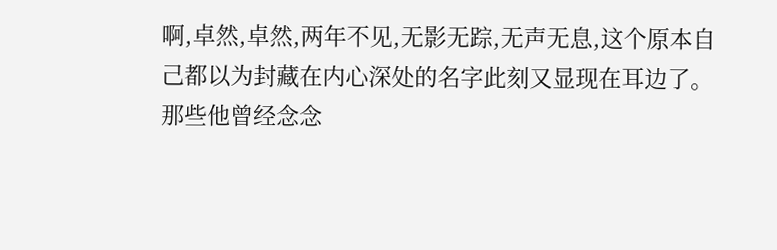啊,卓然,卓然,两年不见,无影无踪,无声无息,这个原本自己都以为封藏在内心深处的名字此刻又显现在耳边了。那些他曾经念念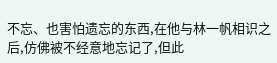不忘、也害怕遗忘的东西,在他与林一帆相识之后,仿佛被不经意地忘记了,但此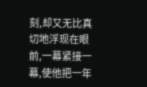刻,却又无比真切地浮现在眼前,一幕紧接一幕,使他把一年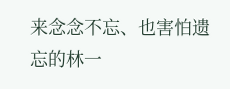来念念不忘、也害怕遗忘的林一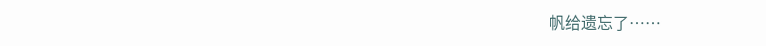帆给遗忘了……